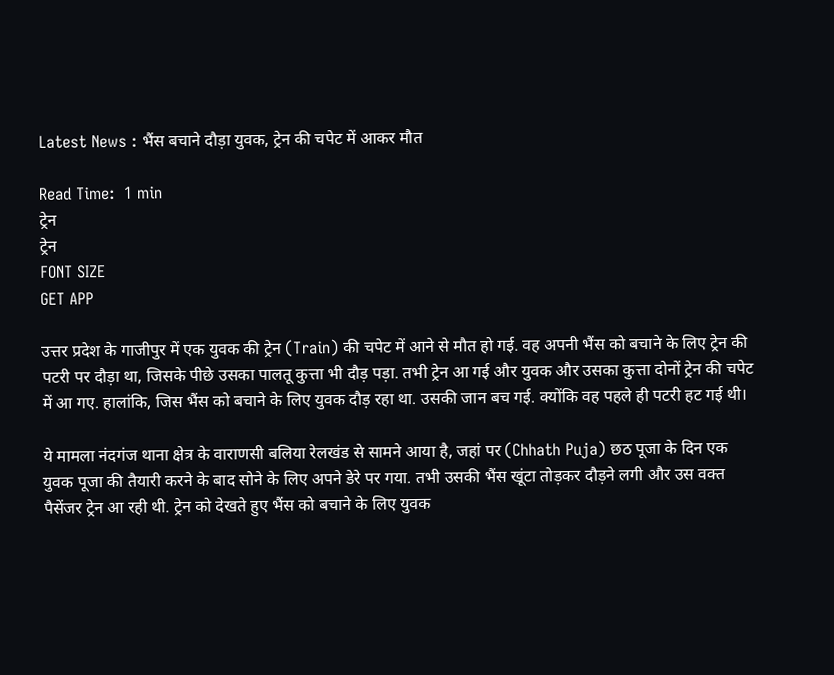Latest News : भैंस बचाने दौड़ा युवक, ट्रेन की चपेट में आकर मौत

Read Time:  1 min
ट्रेन
ट्रेन
FONT SIZE
GET APP

उत्तर प्रदेश के गाजीपुर में एक युवक की ट्रेन (Train) की चपेट में आने से मौत हो गई. वह अपनी भैंस को बचाने के लिए ट्रेन की पटरी पर दौड़ा था, जिसके पीछे उसका पालतू कुत्ता भी दौड़ पड़ा. तभी ट्रेन आ गई और युवक और उसका कुत्ता दोनों ट्रेन की चपेट में आ गए. हालांकि, जिस भैंस को बचाने के लिए युवक दौड़ रहा था. उसकी जान बच गई. क्योंकि वह पहले ही पटरी हट गई थी।

ये मामला नंदगंज थाना क्षेत्र के वाराणसी बलिया रेलखंड से सामने आया है, जहां पर (Chhath Puja) छठ पूजा के दिन एक युवक पूजा की तैयारी करने के बाद सोने के लिए अपने डेरे पर गया. तभी उसकी भैंस खूंटा तोड़कर दौड़ने लगी और उस वक्त पैसेंजर ट्रेन आ रही थी. ट्रेन को देखते हुए भैंस को बचाने के लिए युवक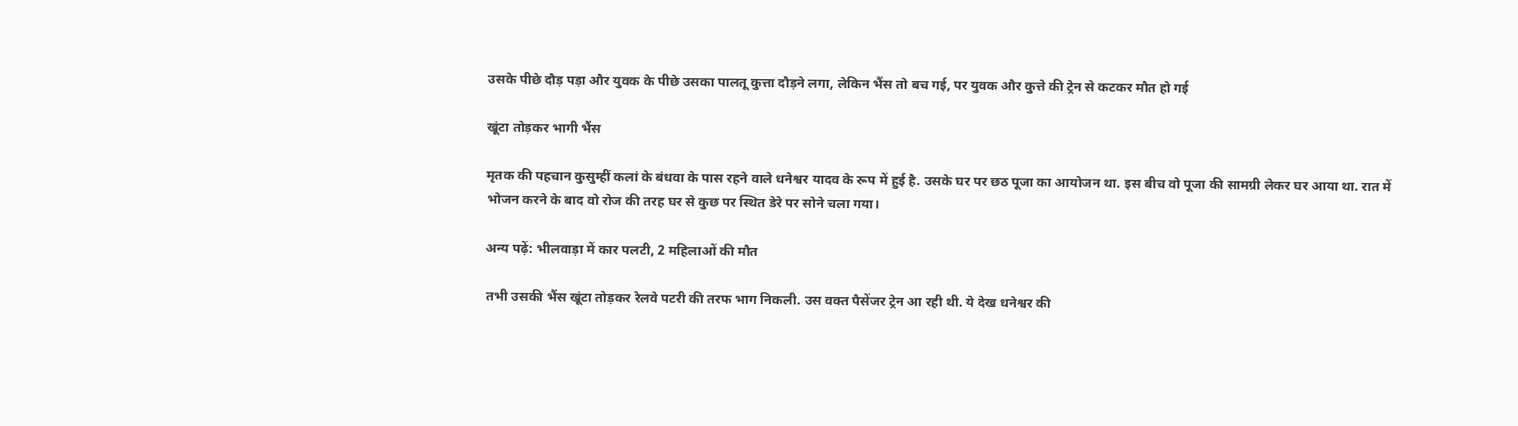उसके पीछे दौड़ पड़ा और युवक के पीछे उसका पालतू कुत्ता दौड़ने लगा, लेकिन भैंस तो बच गई, पर युवक और कुत्ते की ट्रेन से कटकर मौत हो गई

खूंटा तोड़कर भागी भैंस

मृतक की पहचान कुसुम्हीं कलां के बंधवा के पास रहने वाले धनेश्वर यादव के रूप में हुई है. उसके घर पर छठ पूजा का आयोजन था. इस बीच वो पूजा की सामग्री लेकर घर आया था. रात में भोजन करने के बाद वो रोज की तरह घर से कुछ पर स्थित डेरे पर सोने चला गया।

अन्य पढ़ें: भीलवाड़ा में कार पलटी, 2 महिलाओं की मौत

तभी उसकी भैंस खूंटा तोड़कर रेलवे पटरी की तरफ भाग निकली. उस वक्त पैसेंजर ट्रेन आ रही थी. ये देख धनेश्वर की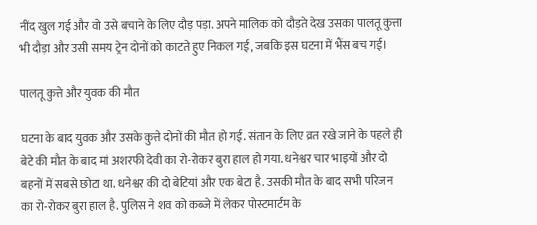नींद खुल गई और वो उसे बचाने के लिए दौड़ पड़ा. अपने मालिक को दौड़ते देख उसका पालतू कुत्ता भी दौड़ा और उसी समय ट्रेन दोनों को काटते हुए निकल गई, जबकि इस घटना में भैंस बच गई।

पालतू कुत्ते और युवक की मौत

घटना के बाद युवक और उसके कुत्ते दोनों की मौत हो गई. संतान के लिए व्रत रखे जाने के पहले ही बेटे की मौत के बाद मां अशरफी देवी का रो-रोकर बुरा हाल हो गया. धनेश्वर चार भाइयों और दो बहनों में सबसे छोटा था. धनेश्वर की दो बेटियां और एक बेटा है. उसकी मौत के बाद सभी परिजन का रो-रोकर बुरा हाल है. पुलिस ने शव को कब्जे में लेकर पोस्टमार्टम के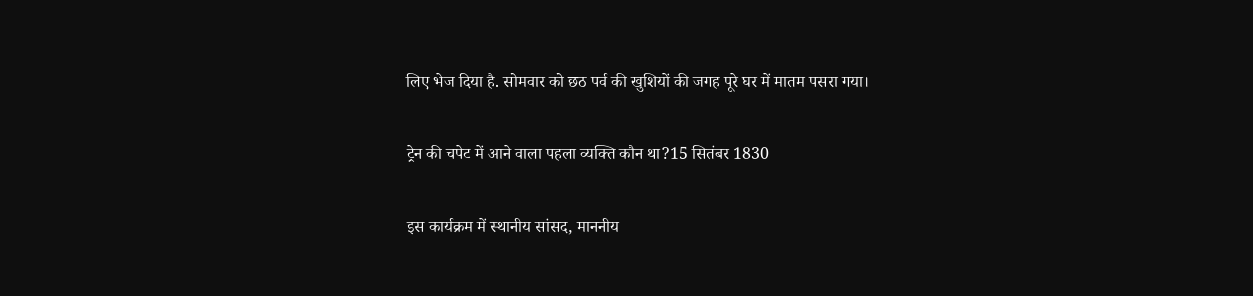लिए भेज दिया है. सोमवार को छठ पर्व की खुशियों की जगह पूरे घर में मातम पसरा गया।

ट्रेन की चपेट में आने वाला पहला व्यक्ति कौन था?15 सितंबर 1830

इस कार्यक्रम में स्थानीय सांसद, माननीय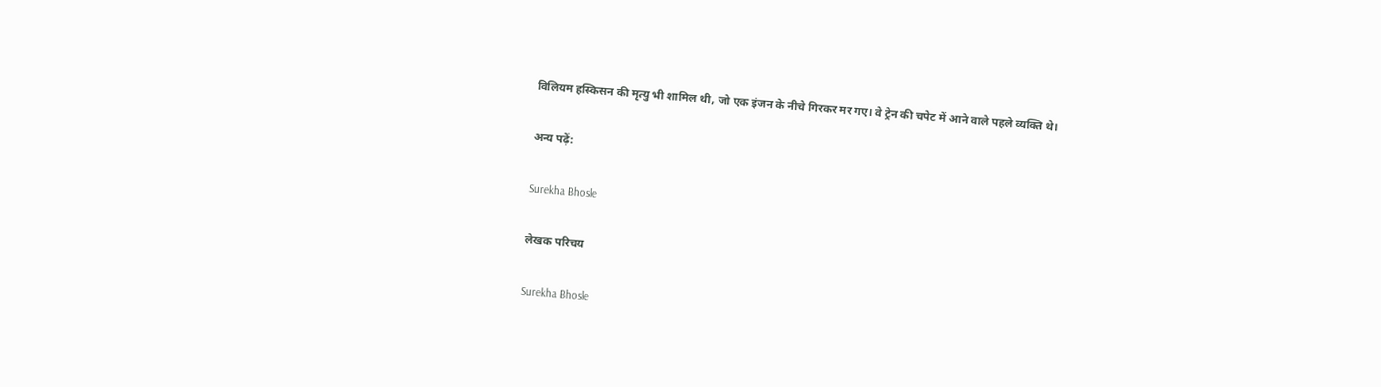विलियम हस्किसन की मृत्यु भी शामिल थी, जो एक इंजन के नीचे गिरकर मर गए। वे ट्रेन की चपेट में आने वाले पहले व्यक्ति थे।

अन्य पढ़ें:

Surekha Bhosle

लेखक परिचय

Surekha Bhosle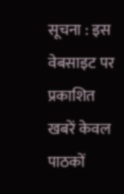सूचना : इस वेबसाइट पर प्रकाशित खबरें केवल पाठकों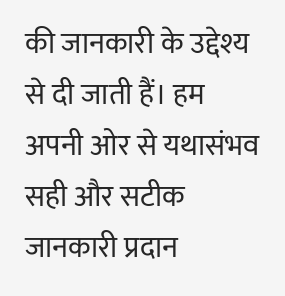की जानकारी के उद्देश्य से दी जाती हैं। हम अपनी ओर से यथासंभव सही और सटीक जानकारी प्रदान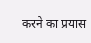करने का प्रयास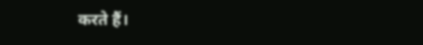करते हैं।